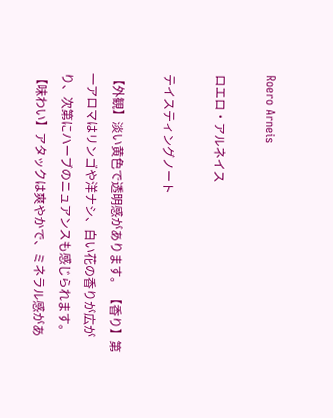Roero Arneis

ロエロ・アルネイス

テイスティングノート

【外観】淡い黄色で透明感があります。 【香り】第一アロマはリンゴや洋ナシ、白い花の香りが広がり、次第にハーブのニュアンスも感じられます。 【味わい】アタックは爽やかで、ミネラル感があ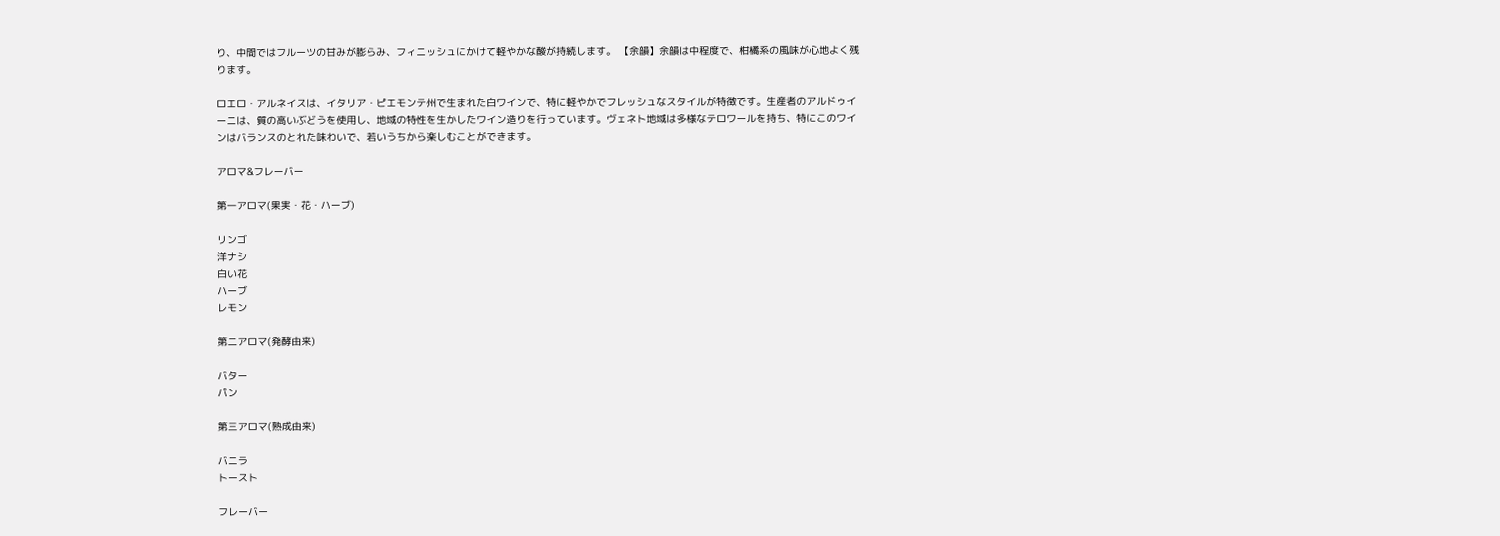り、中間ではフルーツの甘みが膨らみ、フィニッシュにかけて軽やかな酸が持続します。 【余韻】余韻は中程度で、柑橘系の風味が心地よく残ります。

ロエロ・アルネイスは、イタリア・ピエモンテ州で生まれた白ワインで、特に軽やかでフレッシュなスタイルが特徴です。生産者のアルドゥイーニは、質の高いぶどうを使用し、地域の特性を生かしたワイン造りを行っています。ヴェネト地域は多様なテロワールを持ち、特にこのワインはバランスのとれた味わいで、若いうちから楽しむことができます。

アロマ&フレーバー

第一アロマ(果実・花・ハーブ)

リンゴ
洋ナシ
白い花
ハーブ
レモン

第二アロマ(発酵由来)

バター
パン

第三アロマ(熟成由来)

バニラ
トースト

フレーバー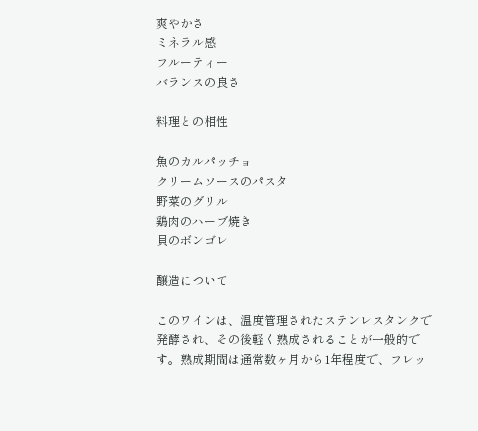爽やかさ
ミネラル感
フルーティー
バランスの良さ

料理との相性

魚のカルパッチョ
クリームソースのパスタ
野菜のグリル
鶏肉のハーブ焼き
貝のボンゴレ

醸造について

このワインは、温度管理されたステンレスタンクで発酵され、その後軽く熟成されることが一般的です。熟成期間は通常数ヶ月から1年程度で、フレッ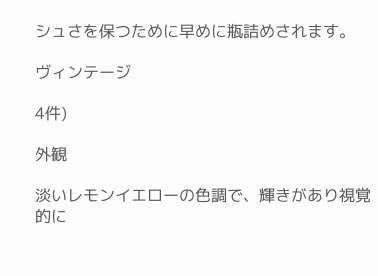シュさを保つために早めに瓶詰めされます。

ヴィンテージ

4件)

外観

淡いレモンイエローの色調で、輝きがあり視覚的に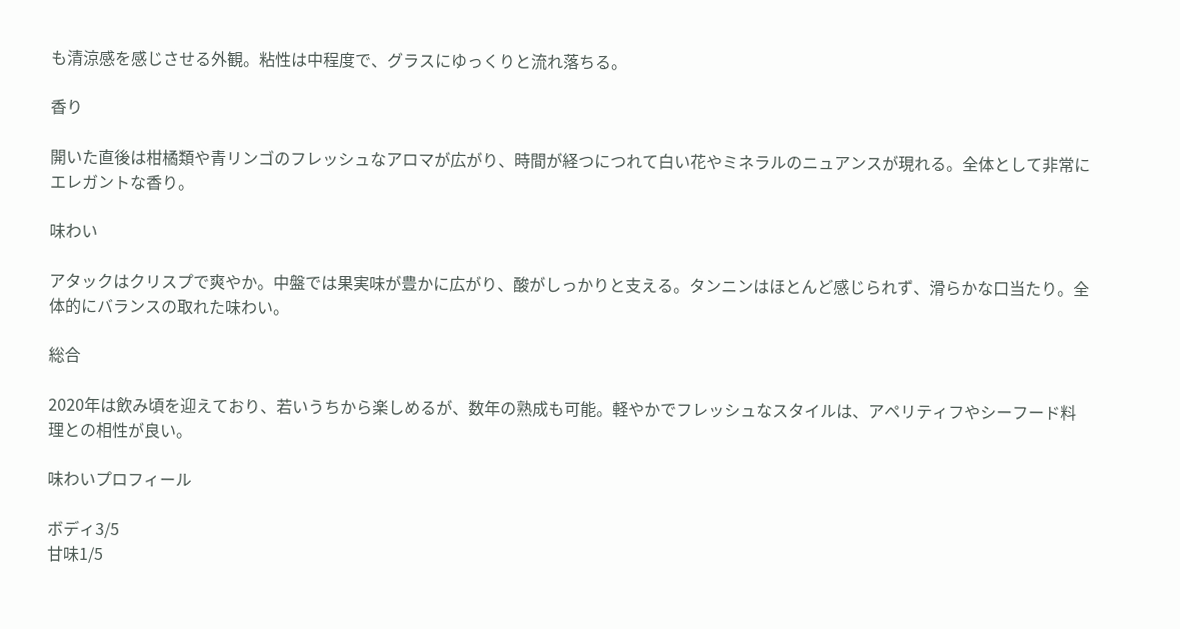も清涼感を感じさせる外観。粘性は中程度で、グラスにゆっくりと流れ落ちる。

香り

開いた直後は柑橘類や青リンゴのフレッシュなアロマが広がり、時間が経つにつれて白い花やミネラルのニュアンスが現れる。全体として非常にエレガントな香り。

味わい

アタックはクリスプで爽やか。中盤では果実味が豊かに広がり、酸がしっかりと支える。タンニンはほとんど感じられず、滑らかな口当たり。全体的にバランスの取れた味わい。

総合

2020年は飲み頃を迎えており、若いうちから楽しめるが、数年の熟成も可能。軽やかでフレッシュなスタイルは、アペリティフやシーフード料理との相性が良い。

味わいプロフィール

ボディ3/5
甘味1/5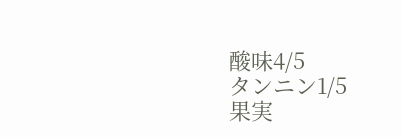酸味4/5
タンニン1/5
果実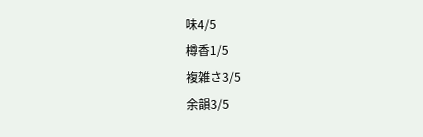味4/5
樽香1/5
複雑さ3/5
余韻3/5